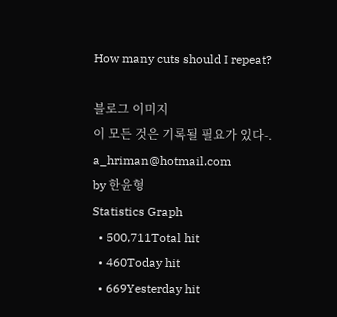How many cuts should I repeat?

블로그 이미지
이 모든 것은 기록될 필요가 있다-. a_hriman@hotmail.com
by 한윤형
Statistics Graph
  • 500,711Total hit
  • 460Today hit
  • 669Yesterday hit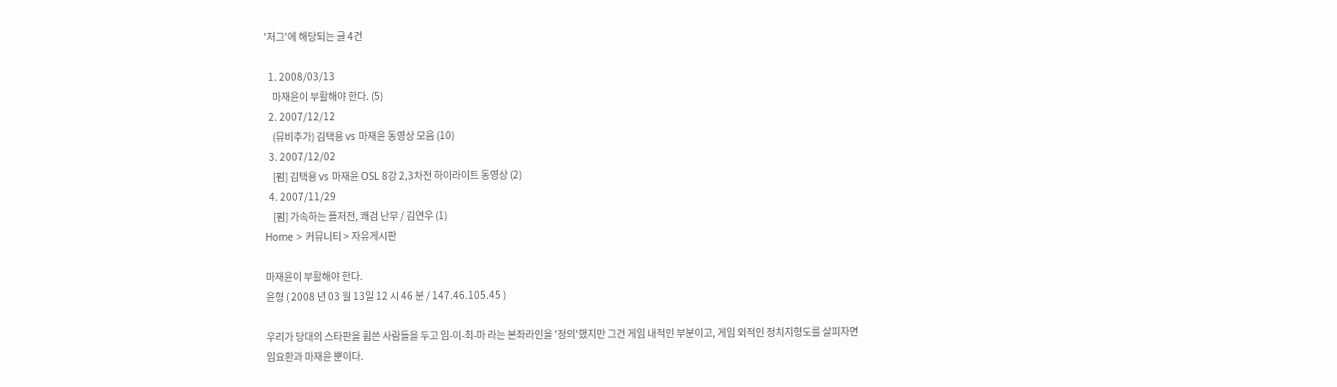'저그'에 해당되는 글 4건

  1. 2008/03/13
    마재윤이 부활해야 한다. (5)
  2. 2007/12/12
    (뮤비추가) 김택용 vs 마재윤 동영상 모음 (10)
  3. 2007/12/02
    [펌] 김택용 vs 마재윤 OSL 8강 2,3차전 하이라이트 동영상 (2)
  4. 2007/11/29
    [펌] 가속하는 플저전, 쾌검 난무 / 김연우 (1)
Home > 커뮤니티 > 자유게시판

마재윤이 부활해야 한다.
윤형 ( 2008 년 03 월 13일 12 시 46 분 / 147.46.105.45 )

우리가 당대의 스타판을 휩쓴 사람들을 두고 임-이-최-마 라는 본좌라인을 '정의'했지만 그건 게임 내적인 부분이고, 게임 외적인 정치지형도를 살피자면 임요환과 마재윤 뿐이다.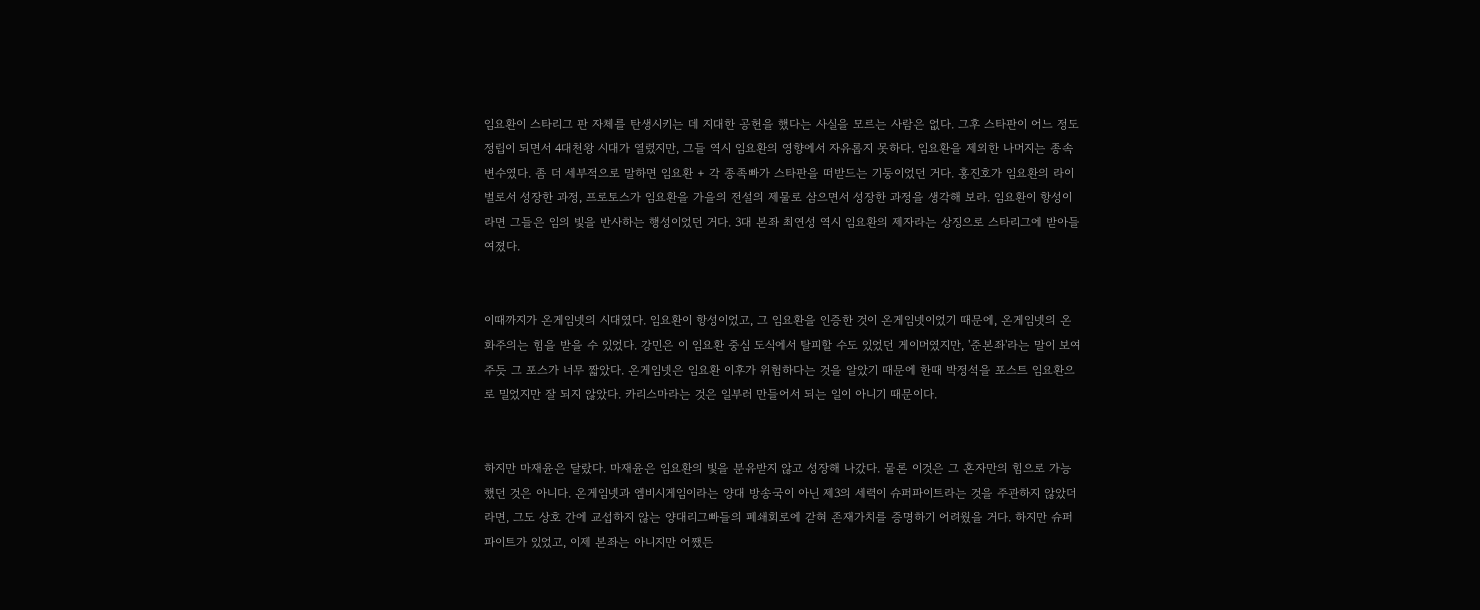임요환이 스타리그 판 자체를 탄생시키는 데 지대한 공헌을 했다는 사실을 모르는 사람은 없다. 그후 스타판이 어느 정도 정립이 되면서 4대천왕 시대가 열렸지만, 그들 역시 임요환의 영향에서 자유롭지 못하다. 임요환을 제외한 나머지는 종속변수였다. 좀 더 세부적으로 말하면 임요환 + 각 종족빠가 스타판을 떠받드는 기둥이었던 거다. 홍진호가 임요환의 라이벌로서 성장한 과정, 프로토스가 임요환을 가을의 전설의 제물로 삼으면서 성장한 과정을 생각해 보라. 임요환이 항성이라면 그들은 임의 빛을 반사하는 행성이었던 거다. 3대 본좌 최연성 역시 임요환의 제자라는 상징으로 스타리그에 받아들여졌다.


이때까지가 온게임넷의 시대였다. 임요환이 항성이었고, 그 임요환을 인증한 것이 온게임넷이었기 때문에, 온게임넷의 온화주의는 힘을 받을 수 있었다. 강민은 이 임요환 중심 도식에서 탈피할 수도 있었던 게이머였지만, '준본좌'라는 말이 보여주듯 그 포스가 너무 짧았다. 온게임넷은 임요환 이후가 위험하다는 것을 알았기 때문에 한때 박정석을 포스트 임요환으로 밀었지만 잘 되지 않았다. 카리스마라는 것은 일부러 만들어서 되는 일이 아니기 때문이다.


하지만 마재윤은 달랐다. 마재윤은 임요환의 빛을 분유받지 않고 성장해 나갔다. 물론 이것은 그 혼자만의 힘으로 가능했던 것은 아니다. 온게임넷과 엠비시게임이라는 양대 방송국이 아닌 제3의 세력이 슈퍼파이트라는 것을 주관하지 않았더라면, 그도 상호 간에 교섭하지 않는 양대리그빠들의 폐쇄회로에 갇혀 존재가치를 증명하기 어려웠을 거다. 하지만 슈퍼파이트가 있었고, 이제 본좌는 아니지만 어쨌든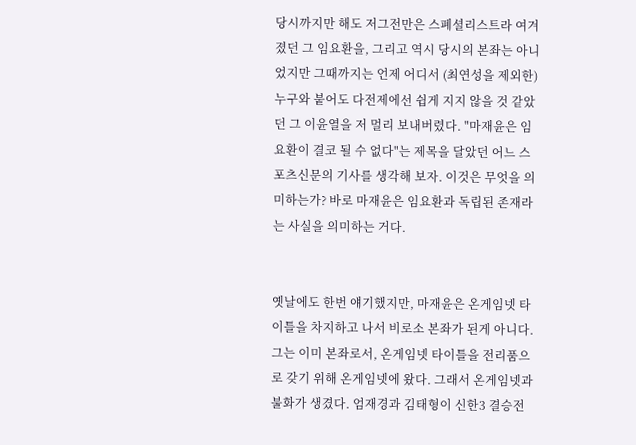당시까지만 해도 저그전만은 스폐셜리스트라 여겨졌던 그 임요환을, 그리고 역시 당시의 본좌는 아니었지만 그때까지는 언제 어디서 (최연성을 제외한) 누구와 붙어도 다전제에선 쉽게 지지 않을 것 같았던 그 이윤열을 저 멀리 보내버렸다. "마재윤은 임요환이 결코 될 수 없다"는 제목을 달았던 어느 스포츠신문의 기사를 생각해 보자. 이것은 무엇을 의미하는가? 바로 마재윤은 임요환과 독립된 존재라는 사실을 의미하는 거다.


옛날에도 한번 얘기했지만, 마재윤은 온게임넷 타이틀을 차지하고 나서 비로소 본좌가 된게 아니다. 그는 이미 본좌로서, 온게임넷 타이틀을 전리품으로 갖기 위해 온게임넷에 왔다. 그래서 온게임넷과 불화가 생겼다. 엄재경과 김태형이 신한3 결승전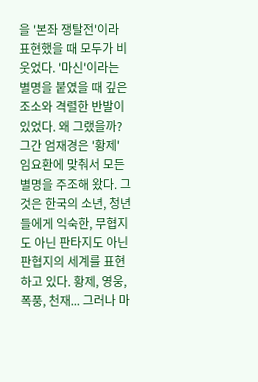을 '본좌 쟁탈전'이라 표현했을 때 모두가 비웃었다. '마신'이라는 별명을 붙였을 때 깊은 조소와 격렬한 반발이 있었다. 왜 그랬을까? 그간 엄재경은 '황제' 임요환에 맞춰서 모든 별명을 주조해 왔다. 그것은 한국의 소년, 청년들에게 익숙한, 무협지도 아닌 판타지도 아닌 판협지의 세계를 표현하고 있다. 황제, 영웅, 폭풍, 천재... 그러나 마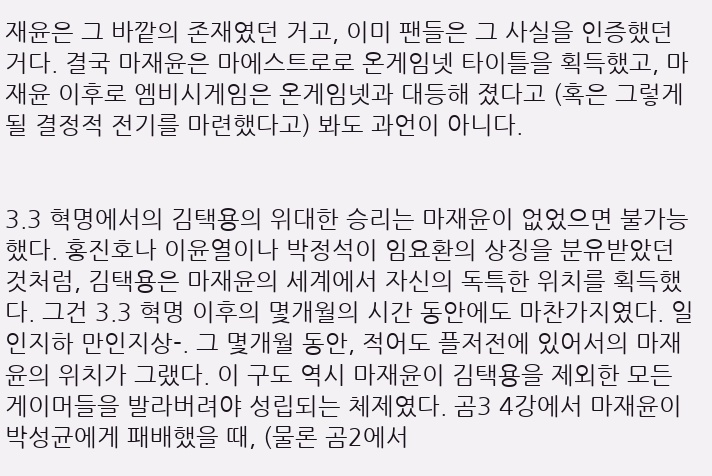재윤은 그 바깥의 존재였던 거고, 이미 팬들은 그 사실을 인증했던 거다. 결국 마재윤은 마에스트로로 온게임넷 타이틀을 획득했고, 마재윤 이후로 엠비시게임은 온게임넷과 대등해 졌다고 (혹은 그렇게 될 결정적 전기를 마련했다고) 봐도 과언이 아니다.


3.3 혁명에서의 김택용의 위대한 승리는 마재윤이 없었으면 불가능했다. 홍진호나 이윤열이나 박정석이 임요환의 상징을 분유받았던 것처럼, 김택용은 마재윤의 세계에서 자신의 독특한 위치를 획득했다. 그건 3.3 혁명 이후의 몇개월의 시간 동안에도 마찬가지였다. 일인지하 만인지상-. 그 몇개월 동안, 적어도 플저전에 있어서의 마재윤의 위치가 그랬다. 이 구도 역시 마재윤이 김택용을 제외한 모든 게이머들을 발라버려야 성립되는 체제였다. 곰3 4강에서 마재윤이 박성균에게 패배했을 때, (물론 곰2에서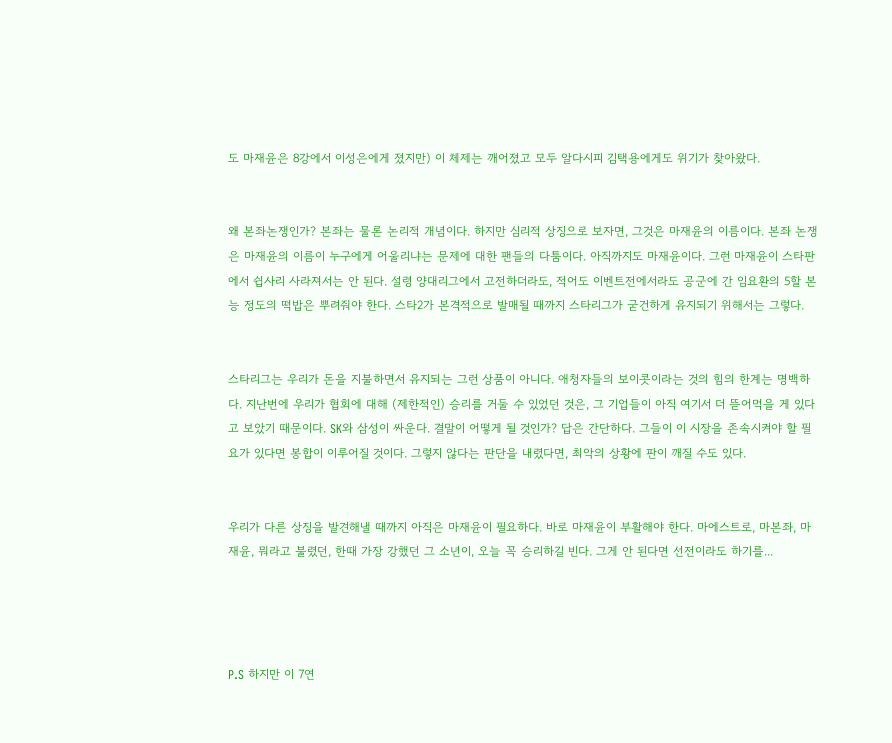도 마재윤은 8강에서 이성은에게 졌지만) 이 체제는 깨어졌고 모두 알다시피 김택용에게도 위기가 찾아왔다.


왜 본좌논쟁인가? 본좌는 물론 논리적 개념이다. 하지만 심리적 상징으로 보자면, 그것은 마재윤의 이름이다. 본좌 논쟁은 마재윤의 이름이 누구에게 어울리냐는 문제에 대한 팬들의 다툼이다. 아직까지도 마재윤이다. 그런 마재윤이 스타판에서 쉽사리 사라져서는 안 된다. 설령 양대리그에서 고전하더라도, 적어도 이벤트전에서라도 공군에 간 임요환의 5할 본능 정도의 떡밥은 뿌려줘야 한다. 스타2가 본격적으로 발매될 때까지 스타리그가 굳건하게 유지되기 위해서는 그렇다.


스타리그는 우리가 돈을 지불하면서 유지되는 그런 상품이 아니다. 애청자들의 보이콧이라는 것의 힘의 한계는 명백하다. 지난번에 우리가 협회에 대해 (제한적인) 승리를 거둘 수 있었던 것은, 그 기업들이 아직 여기서 더 뜯어먹을 게 있다고 보았기 때문이다. SK와 삼성이 싸운다. 결말이 어떻게 될 것인가? 답은 간단하다. 그들이 이 시장을 존속시켜야 할 필요가 있다면 봉합이 이루어질 것이다. 그렇지 않다는 판단을 내렸다면, 최악의 상황에 판이 깨질 수도 있다.


우리가 다른 상징을 발견해낼 때까지 아직은 마재윤이 필요하다. 바로 마재윤이 부활해야 한다. 마에스트로, 마본좌, 마재윤, 뭐라고 불렸던, 한때 가장 강했던 그 소년이, 오늘 꼭 승리하길 빈다. 그게 안 된다면 선전이라도 하기를...




P.S 하지만 이 7연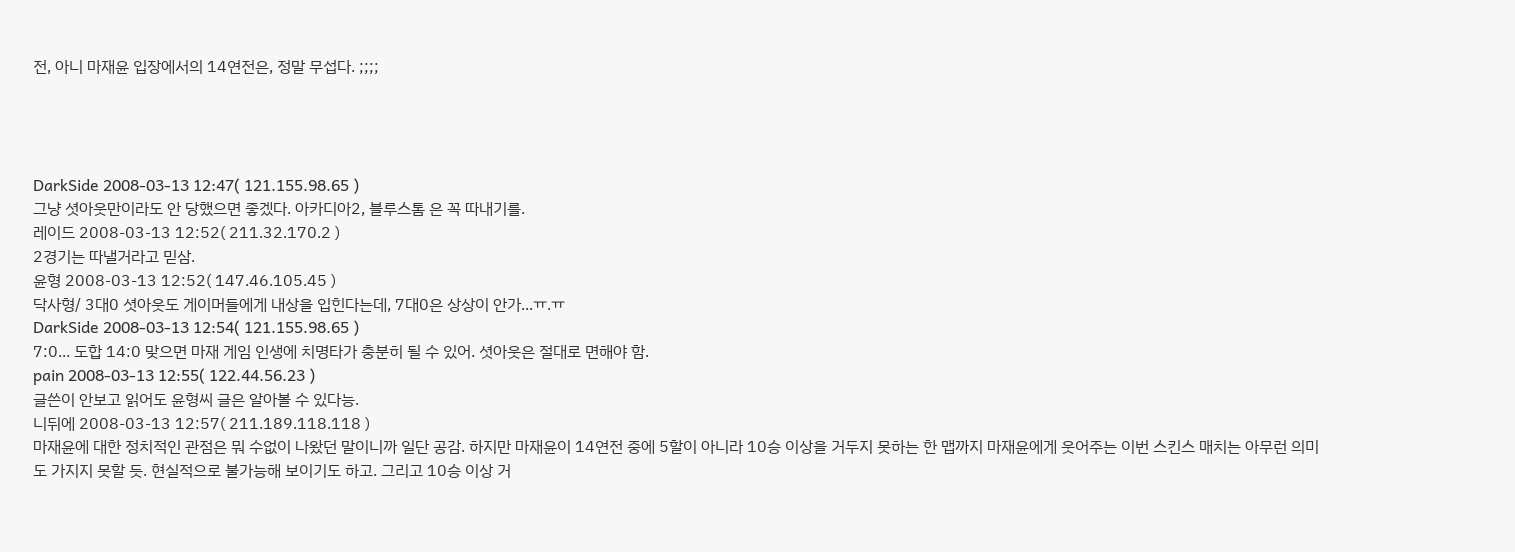전, 아니 마재윤 입장에서의 14연전은, 정말 무섭다. ;;;;




DarkSide 2008-03-13 12:47( 121.155.98.65 )
그냥 셧아웃만이라도 안 당했으면 좋겠다. 아카디아2, 블루스톰 은 꼭 따내기를.
레이드 2008-03-13 12:52( 211.32.170.2 )
2경기는 따낼거라고 믿삼.
윤형 2008-03-13 12:52( 147.46.105.45 )
닥사형/ 3대0 셧아웃도 게이머들에게 내상을 입힌다는데, 7대0은 상상이 안가...ㅠ.ㅠ
DarkSide 2008-03-13 12:54( 121.155.98.65 )
7:0... 도합 14:0 맞으면 마재 게임 인생에 치명타가 충분히 될 수 있어. 셧아웃은 절대로 면해야 함.
pain 2008-03-13 12:55( 122.44.56.23 )
글쓴이 안보고 읽어도 윤형씨 글은 알아볼 수 있다능.
니뒤에 2008-03-13 12:57( 211.189.118.118 )
마재윤에 대한 정치적인 관점은 뭐 수없이 나왔던 말이니까 일단 공감. 하지만 마재윤이 14연전 중에 5할이 아니라 10승 이상을 거두지 못하는 한 맵까지 마재윤에게 웃어주는 이번 스킨스 매치는 아무런 의미도 가지지 못할 듯. 현실적으로 불가능해 보이기도 하고. 그리고 10승 이상 거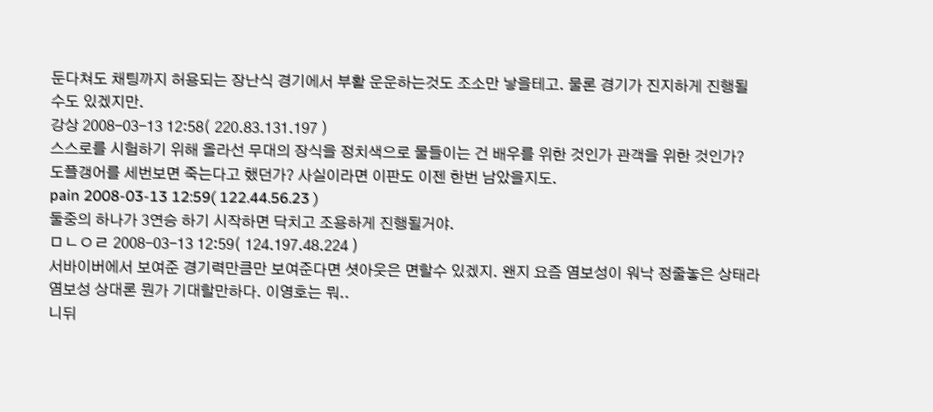둔다쳐도 채팅까지 허용되는 장난식 경기에서 부활 운운하는것도 조소만 낳을테고. 물론 경기가 진지하게 진행될 수도 있겠지만.
강상 2008-03-13 12:58( 220.83.131.197 )
스스로를 시험하기 위해 올라선 무대의 장식을 정치색으로 물들이는 건 배우를 위한 것인가 관객을 위한 것인가? 도플갱어를 세번보면 죽는다고 했던가? 사실이라면 이판도 이젠 한번 남았을지도.
pain 2008-03-13 12:59( 122.44.56.23 )
둘중의 하나가 3연승 하기 시작하면 닥치고 조용하게 진행될거야.
ㅁㄴㅇㄹ 2008-03-13 12:59( 124.197.48.224 )
서바이버에서 보여준 경기력만큼만 보여준다면 셧아웃은 면할수 있겠지. 왠지 요즘 염보성이 워낙 정줄놓은 상태라 염보성 상대론 뭔가 기대할만하다. 이영호는 뭐..
니뒤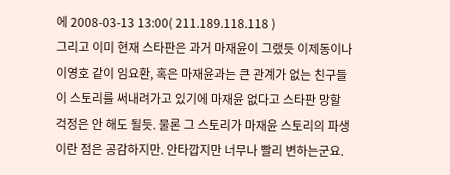에 2008-03-13 13:00( 211.189.118.118 )
그리고 이미 현재 스타판은 과거 마재윤이 그랬듯 이제동이나 이영호 같이 임요환, 혹은 마재윤과는 큰 관계가 없는 친구들이 스토리를 써내려가고 있기에 마재윤 없다고 스타판 망할 걱정은 안 해도 될듯. 물론 그 스토리가 마재윤 스토리의 파생이란 점은 공감하지만. 안타깝지만 너무나 빨리 변하는군요.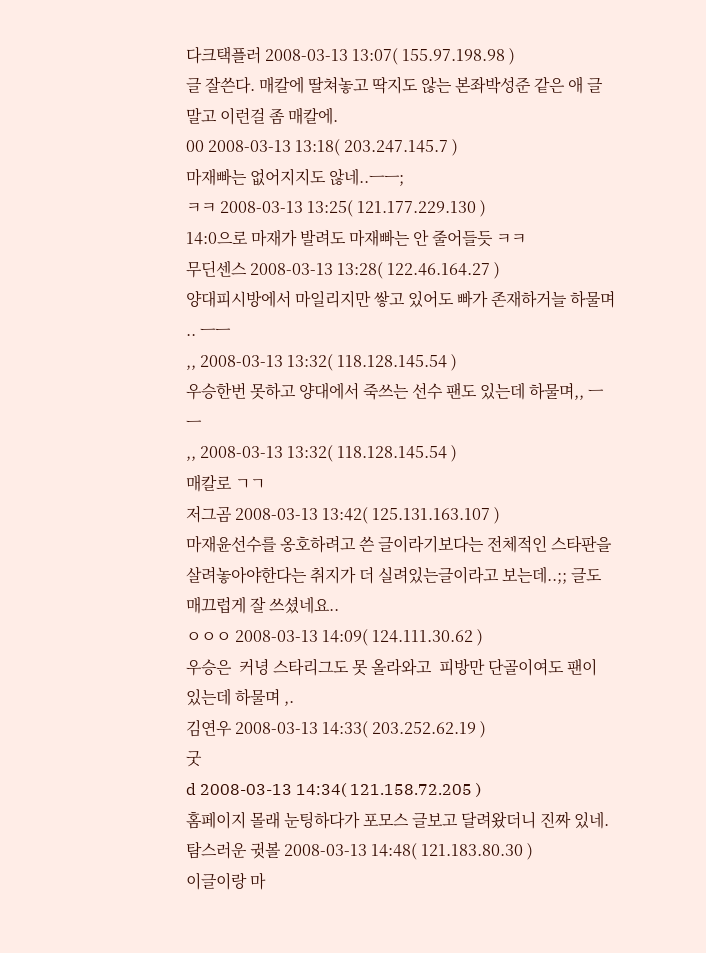다크택플러 2008-03-13 13:07( 155.97.198.98 )
글 잘쓴다. 매칼에 딸쳐놓고 딱지도 않는 본좌박성준 같은 애 글말고 이런걸 좀 매칼에.
00 2008-03-13 13:18( 203.247.145.7 )
마재빠는 없어지지도 않네..ㅡㅡ;
ㅋㅋ 2008-03-13 13:25( 121.177.229.130 )
14:0으로 마재가 발려도 마재빠는 안 줄어들듯 ㅋㅋ
무딘센스 2008-03-13 13:28( 122.46.164.27 )
양대피시방에서 마일리지만 쌓고 있어도 빠가 존재하거늘 하물며 .. ㅡㅡ
,, 2008-03-13 13:32( 118.128.145.54 )
우승한번 못하고 양대에서 죽쓰는 선수 팬도 있는데 하물며,, ㅡㅡ
,, 2008-03-13 13:32( 118.128.145.54 )
매칼로 ㄱㄱ
저그곰 2008-03-13 13:42( 125.131.163.107 )
마재윤선수를 옹호하려고 쓴 글이라기보다는 전체적인 스타판을 살려놓아야한다는 취지가 더 실려있는글이라고 보는데..;; 글도 매끄럽게 잘 쓰셨네요..
ㅇㅇㅇ 2008-03-13 14:09( 124.111.30.62 )
우승은  커녕 스타리그도 못 올라와고  피방만 단골이여도 팬이 있는데 하물며 ,.
김연우 2008-03-13 14:33( 203.252.62.19 )
굿
d 2008-03-13 14:34( 121.158.72.205 )
홈페이지 몰래 눈팅하다가 포모스 글보고 달려왔더니 진짜 있네.
탐스러운 귓볼 2008-03-13 14:48( 121.183.80.30 )
이글이랑 마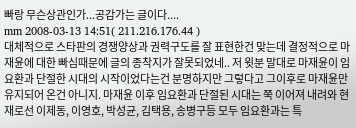빠랑 무슨상관인가...공감가는 글이다....
mm 2008-03-13 14:51( 211.216.176.44 )
대체적으로 스타판의 경쟁양상과 권력구도를 잘 표현한건 맞는데 결정적으로 마재윤에 대한 빠심때문에 글의 종착지가 잘못되었네.. 저 윗분 말대로 마재윤이 임요환과 단절한 시대의 시작이었다는건 분명하지만 그렇다고 그이후로 마재윤만 유지되어 온건 아니지. 마재윤 이후 임요환과 단절된 시대는 쭉 이어져 내려와 현재로선 이제동, 이영호, 박성균, 김택용, 송병구등 모두 임요환과는 특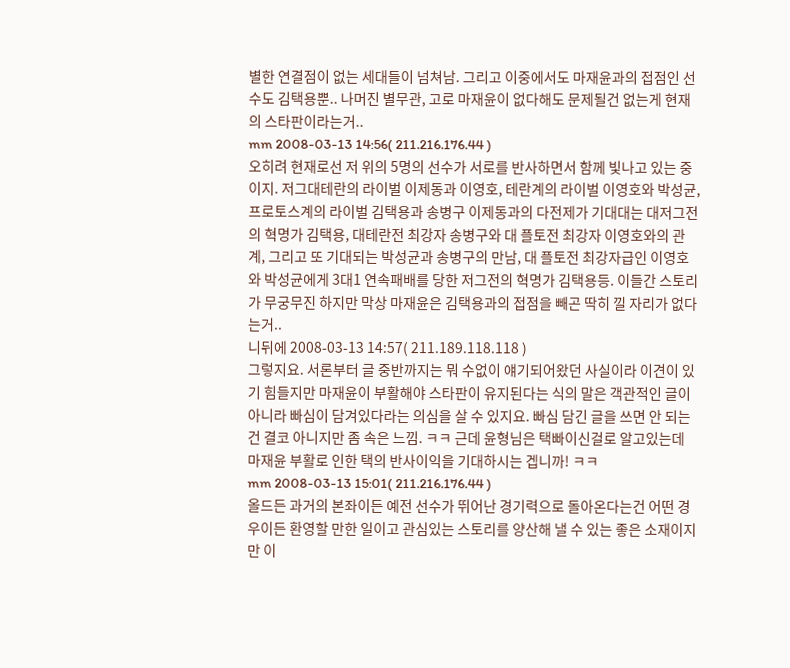별한 연결점이 없는 세대들이 넘쳐남. 그리고 이중에서도 마재윤과의 접점인 선수도 김택용뿐.. 나머진 별무관, 고로 마재윤이 없다해도 문제될건 없는게 현재의 스타판이라는거..
mm 2008-03-13 14:56( 211.216.176.44 )
오히려 현재로선 저 위의 5명의 선수가 서로를 반사하면서 함께 빛나고 있는 중이지. 저그대테란의 라이벌 이제동과 이영호, 테란계의 라이벌 이영호와 박성균, 프로토스계의 라이벌 김택용과 송병구 이제동과의 다전제가 기대대는 대저그전의 혁명가 김택용, 대테란전 최강자 송병구와 대 플토전 최강자 이영호와의 관계, 그리고 또 기대되는 박성균과 송병구의 만남, 대 플토전 최강자급인 이영호와 박성균에게 3대1 연속패배를 당한 저그전의 혁명가 김택용등. 이들간 스토리가 무궁무진 하지만 막상 마재윤은 김택용과의 접점을 빼곤 딱히 낄 자리가 없다는거..
니뒤에 2008-03-13 14:57( 211.189.118.118 )
그렇지요. 서론부터 글 중반까지는 뭐 수없이 얘기되어왔던 사실이라 이견이 있기 힘들지만 마재윤이 부활해야 스타판이 유지된다는 식의 말은 객관적인 글이 아니라 빠심이 담겨있다라는 의심을 살 수 있지요. 빠심 담긴 글을 쓰면 안 되는건 결코 아니지만 좀 속은 느낌. ㅋㅋ 근데 윤형님은 택빠이신걸로 알고있는데 마재윤 부활로 인한 택의 반사이익을 기대하시는 겝니까! ㅋㅋ
mm 2008-03-13 15:01( 211.216.176.44 )
올드든 과거의 본좌이든 예전 선수가 뛰어난 경기력으로 돌아온다는건 어떤 경우이든 환영할 만한 일이고 관심있는 스토리를 양산해 낼 수 있는 좋은 소재이지만 이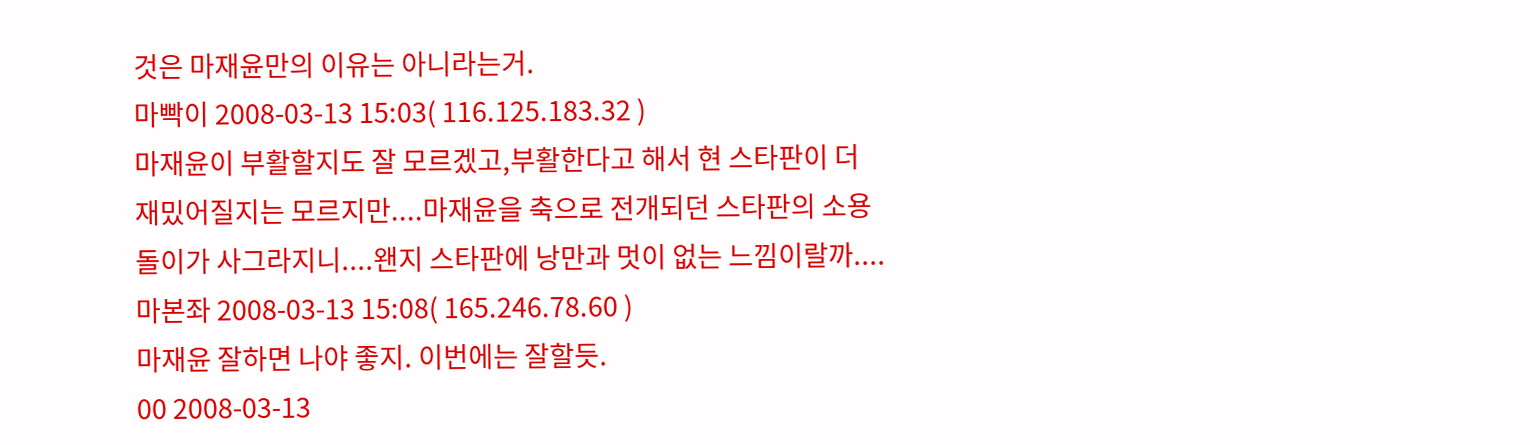것은 마재윤만의 이유는 아니라는거.
마빡이 2008-03-13 15:03( 116.125.183.32 )
마재윤이 부활할지도 잘 모르겠고,부활한다고 해서 현 스타판이 더 재밌어질지는 모르지만....마재윤을 축으로 전개되던 스타판의 소용돌이가 사그라지니....왠지 스타판에 낭만과 멋이 없는 느낌이랄까....
마본좌 2008-03-13 15:08( 165.246.78.60 )
마재윤 잘하면 나야 좋지. 이번에는 잘할듯.
00 2008-03-13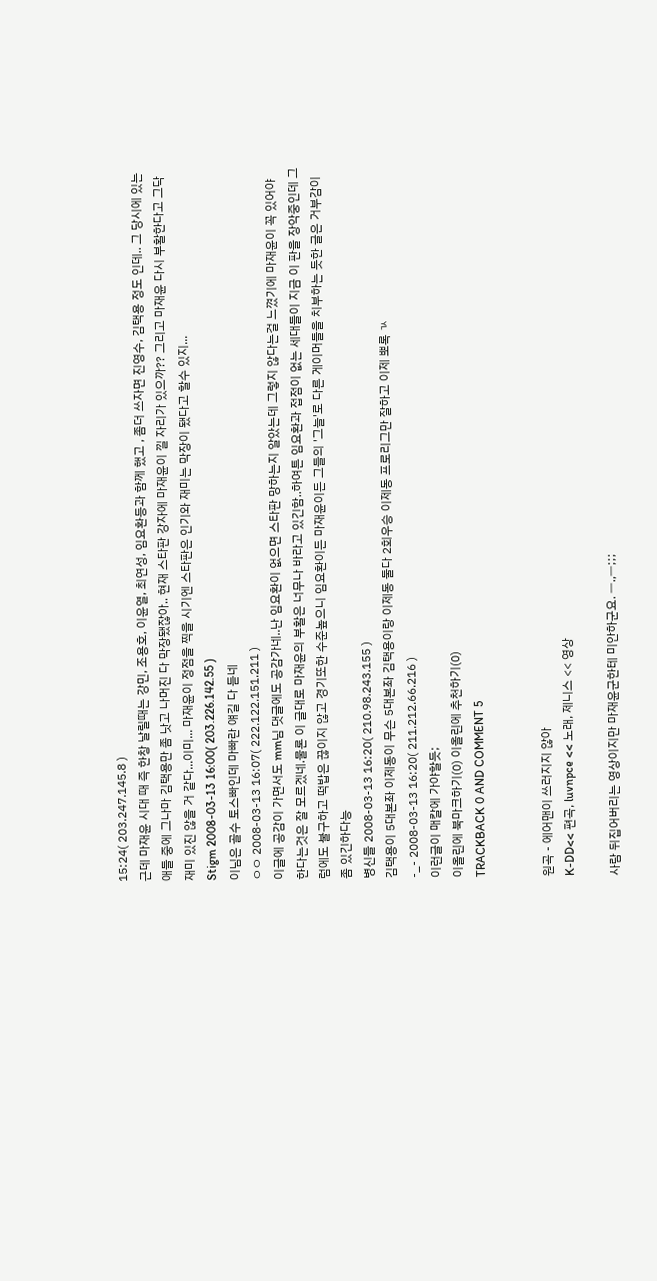15:24( 203.247.145.8 )
근데 마재윤 시대 때 즉 한창 날릴때는 강민, 조용호, 이윤열, 최연성, 임요환등과 함께 했고 , 좀더 쓰자면 진영수, 김택용 정도 인데.. 그 당시에 있는 애들 중에 그나마 김택용만 좀 낫고 나머진 다 막장됐잖아.. 현재 스타판 강자에 마재윤이 낄 자리가 있으까?? 그리고 마재윤 다시 부활한다고 그닥 재미 있진 않을 거 같다...이미... 마재윤이 정점을 찍을 시기엔 스타판은 인기와 재미는 막장이 됐다고 할수 있지...
Stigm 2008-03-13 16:00( 203.226.142.55 )
이님은 골수 토스빠인데 마빠란 얘길 다 듣네
ㅇㅇ 2008-03-13 16:07( 222.122.151.211 )
이글에 공감이 가면서도 mm님 댓글에도 공감가네..난 임요환이 없으면 스타판 망하는지 알았는데 그렇지 않다는걸 느꼈기에 마재윤이 꼭 있어야 한다는것은 잘 모르겠네.물론 이 글대로 마재윤의 부활은 너무나 바라고 있긴함..하여튼 임요환과 접점이 없는 세대들이 지금 이 판을 장악중인데 그럼에도 불구하고 떡밥은 끊이지 않고 경기또한 수준높으니 임요환이든 마재윤이든 그들의 '그늘'로 다른 게이머들을 치부하는 듯한 글은 거부감이 좀 있긴하다능
병신들 2008-03-13 16:20( 210.98.243.155 )
김택용이 5대본좌 이제동이 무슨 5대본좌 김택용이랑 이제동 둘다 2회우승 이제동 프로리그만 잘하고 이제 뽀록 ㄳ
-_- 2008-03-13 16:20( 211.212.66.216 )
이런글이 매칼에 가야할듯;
이올린에 북마크하기(0) 이올린에 추천하기(0)
TRACKBACK 0 AND COMMENT 5


원곡 - 에어맨이 쓰러지지 않아
K-DD<< 편곡, luvnpce << 노래, 제니스 << 영상

사람 뒤집어버리는 영상이지만 마재윤군한테 미안하군요. ㅡ.,ㅡ;;;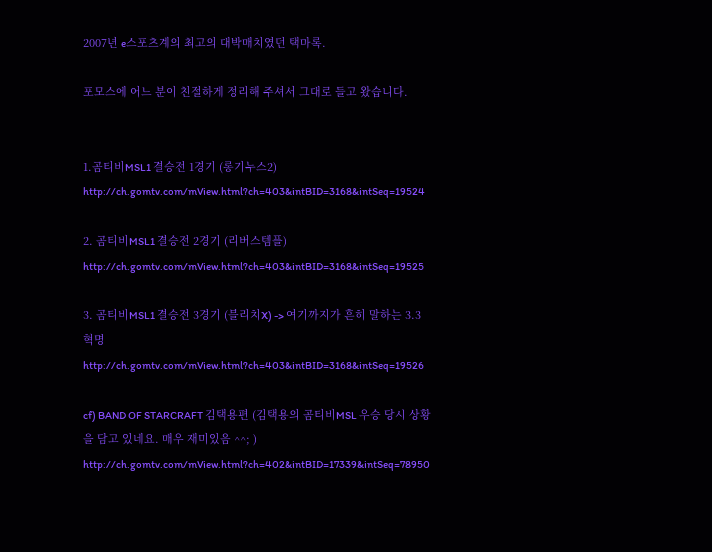2007년 e스포츠계의 최고의 대박매치였던 택마록.

포모스에 어느 분이 친절하게 정리해 주셔서 그대로 들고 왔습니다.


1.곰티비MSL1 결승전 1경기 (롱기누스2)
http://ch.gomtv.com/mView.html?ch=403&intBID=3168&intSeq=19524

2. 곰티비MSL1 결승전 2경기 (리버스템플)
http://ch.gomtv.com/mView.html?ch=403&intBID=3168&intSeq=19525

3. 곰티비MSL1 결승전 3경기 (블리치X) -> 여기까지가 흔히 말하는 3.3 혁명
http://ch.gomtv.com/mView.html?ch=403&intBID=3168&intSeq=19526

cf) BAND OF STARCRAFT 김택용편 (김택용의 곰티비MSL 우승 당시 상황을 담고 있네요. 매우 재미있음 ^^; )
http://ch.gomtv.com/mView.html?ch=402&intBID=17339&intSeq=78950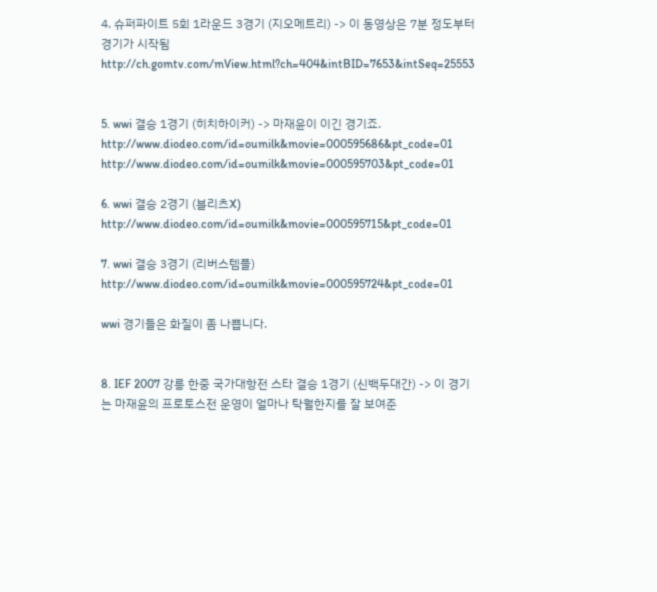4. 슈퍼파이트 5회 1라운드 3경기 (지오메트리) -> 이 동영상은 7분 정도부터 경기가 시작됨
http://ch.gomtv.com/mView.html?ch=404&intBID=7653&intSeq=25553


5. wwi 결승 1경기 (히치하이커) -> 마재윤이 이긴 경기죠.
http://www.diodeo.com/id=oumilk&movie=000595686&pt_code=01
http://www.diodeo.com/id=oumilk&movie=000595703&pt_code=01

6. wwi 결승 2경기 (블리츠X)
http://www.diodeo.com/id=oumilk&movie=000595715&pt_code=01

7. wwi 결승 3경기 (리버스템플)
http://www.diodeo.com/id=oumilk&movie=000595724&pt_code=01

wwi 경기들은 화질이 좀 나쁩니다.


8. IEF 2007 강릉 한중 국가대항전 스타 결승 1경기 (신백두대간) -> 이 경기는 마재윤의 프로토스전 운영이 얼마나 탁월한지를 잘 보여준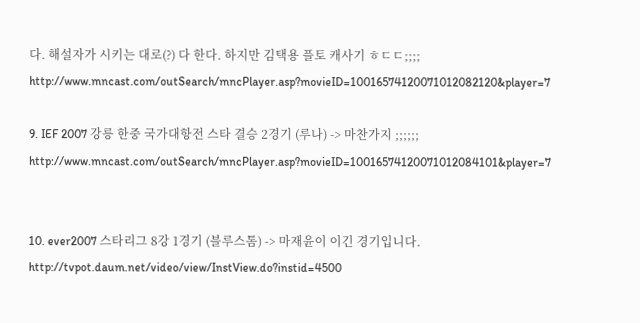다. 해설자가 시키는 대로(?) 다 한다. 하지만 김택용 플토 캐사기 ㅎㄷㄷ;;;;
http://www.mncast.com/outSearch/mncPlayer.asp?movieID=10016574120071012082120&player=7

9. IEF 2007 강릉 한중 국가대항전 스타 결승 2경기 (루나) -> 마찬가지 ;;;;;;
http://www.mncast.com/outSearch/mncPlayer.asp?movieID=10016574120071012084101&player=7


10. ever2007 스타리그 8강 1경기 (블루스톰) -> 마재윤이 이긴 경기입니다.
http://tvpot.daum.net/video/view/InstView.do?instid=4500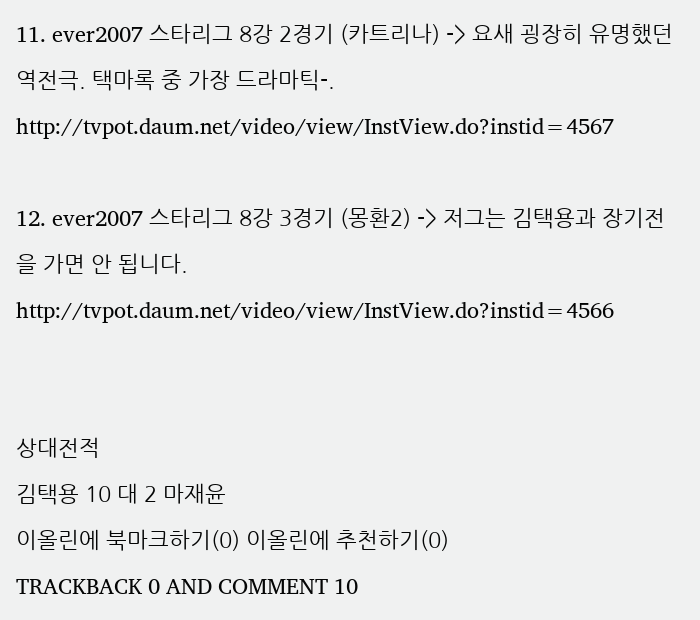11. ever2007 스타리그 8강 2경기 (카트리나) -> 요새 굉장히 유명했던 역전극. 택마록 중 가장 드라마틱-.
http://tvpot.daum.net/video/view/InstView.do?instid=4567

12. ever2007 스타리그 8강 3경기 (몽환2) -> 저그는 김택용과 장기전을 가면 안 됩니다.
http://tvpot.daum.net/video/view/InstView.do?instid=4566


상대전적
김택용 10 대 2 마재윤
이올린에 북마크하기(0) 이올린에 추천하기(0)
TRACKBACK 0 AND COMMENT 10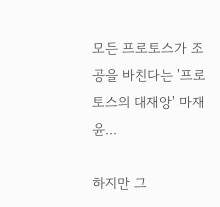모든 프로토스가 조공을 바친다는 '프로토스의 대재앙' 마재윤...

하지만 그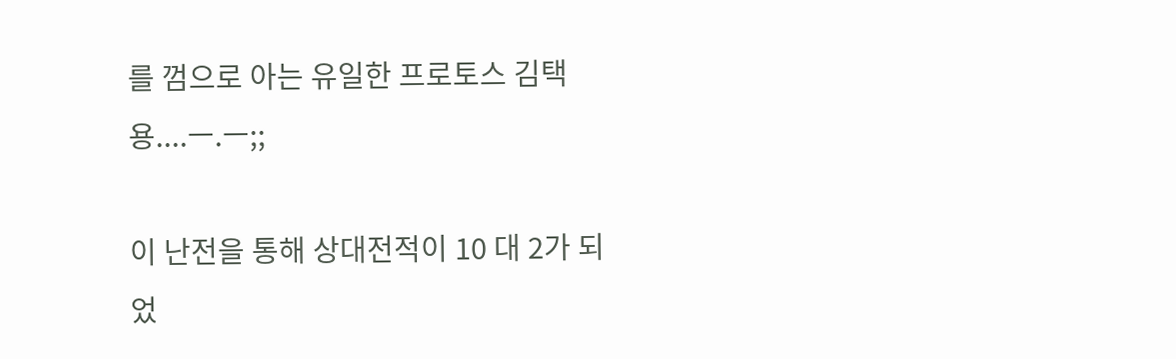를 껌으로 아는 유일한 프로토스 김택용....ㅡ.ㅡ;;

이 난전을 통해 상대전적이 10 대 2가 되었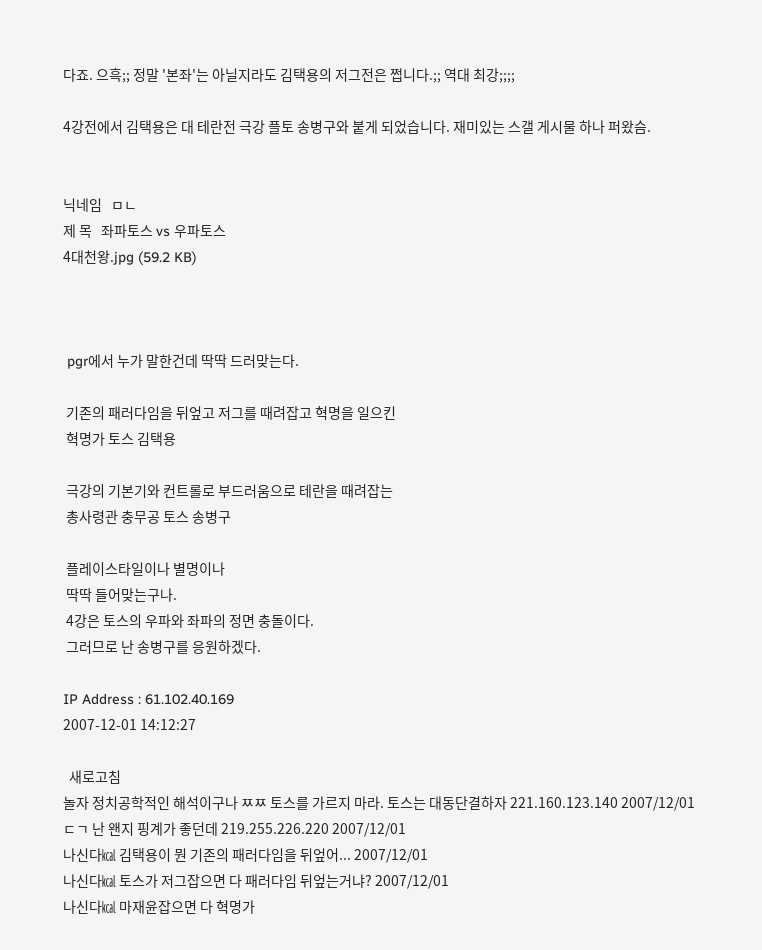다죠. 으흑;; 정말 '본좌'는 아닐지라도 김택용의 저그전은 쩝니다.;; 역대 최강;;;;

4강전에서 김택용은 대 테란전 극강 플토 송병구와 붙게 되었습니다. 재미있는 스갤 게시물 하나 퍼왔슴.


닉네임   ㅁㄴ
제 목   좌파토스 vs 우파토스
4대천왕.jpg (59.2 KB)



 pgr에서 누가 말한건데 딱딱 드러맞는다.

 기존의 패러다임을 뒤엎고 저그를 때려잡고 혁명을 일으킨
 혁명가 토스 김택용

 극강의 기본기와 컨트롤로 부드러움으로 테란을 때려잡는
 총사령관 충무공 토스 송병구

 플레이스타일이나 별명이나
 딱딱 들어맞는구나.
 4강은 토스의 우파와 좌파의 정면 충돌이다.
 그러므로 난 송병구를 응원하겠다.

IP Address : 61.102.40.169
2007-12-01 14:12:27

  새로고침
놀자 정치공학적인 해석이구나 ㅉㅉ 토스를 가르지 마라. 토스는 대동단결하자 221.160.123.140 2007/12/01
ㄷㄱ 난 왠지 핑계가 좋던데 219.255.226.220 2007/12/01
나신다㎉ 김택용이 뭔 기존의 패러다임을 뒤엎어... 2007/12/01
나신다㎉ 토스가 저그잡으면 다 패러다임 뒤엎는거냐? 2007/12/01
나신다㎉ 마재윤잡으면 다 혁명가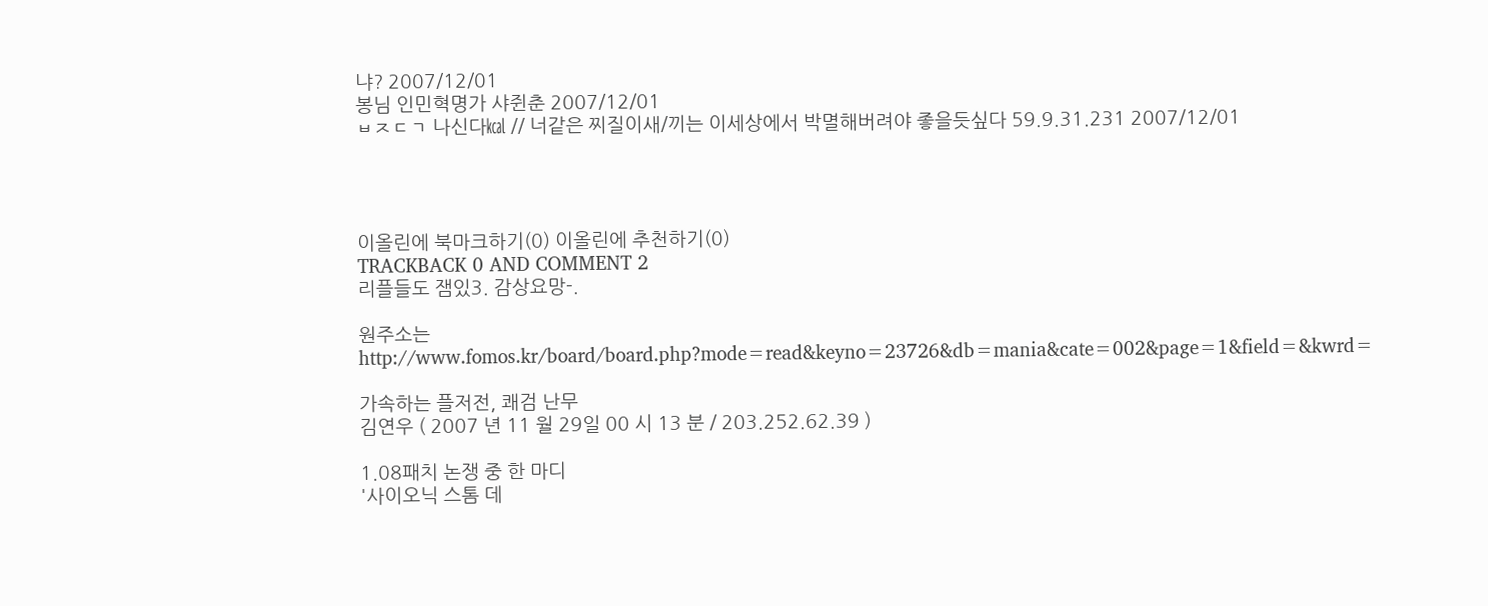냐? 2007/12/01
봉님 인민혁명가 샤쥔춘 2007/12/01
ㅂㅈㄷㄱ 나신다㎉ // 너같은 찌질이새/끼는 이세상에서 박멸해버려야 좋을듯싶다 59.9.31.231 2007/12/01




이올린에 북마크하기(0) 이올린에 추천하기(0)
TRACKBACK 0 AND COMMENT 2
리플들도 잼있3. 감상요망-.

원주소는
http://www.fomos.kr/board/board.php?mode=read&keyno=23726&db=mania&cate=002&page=1&field=&kwrd=

가속하는 플저전, 쾌검 난무
김연우 ( 2007 년 11 월 29일 00 시 13 분 / 203.252.62.39 )

1.08패치 논쟁 중 한 마디
'사이오닉 스톰 데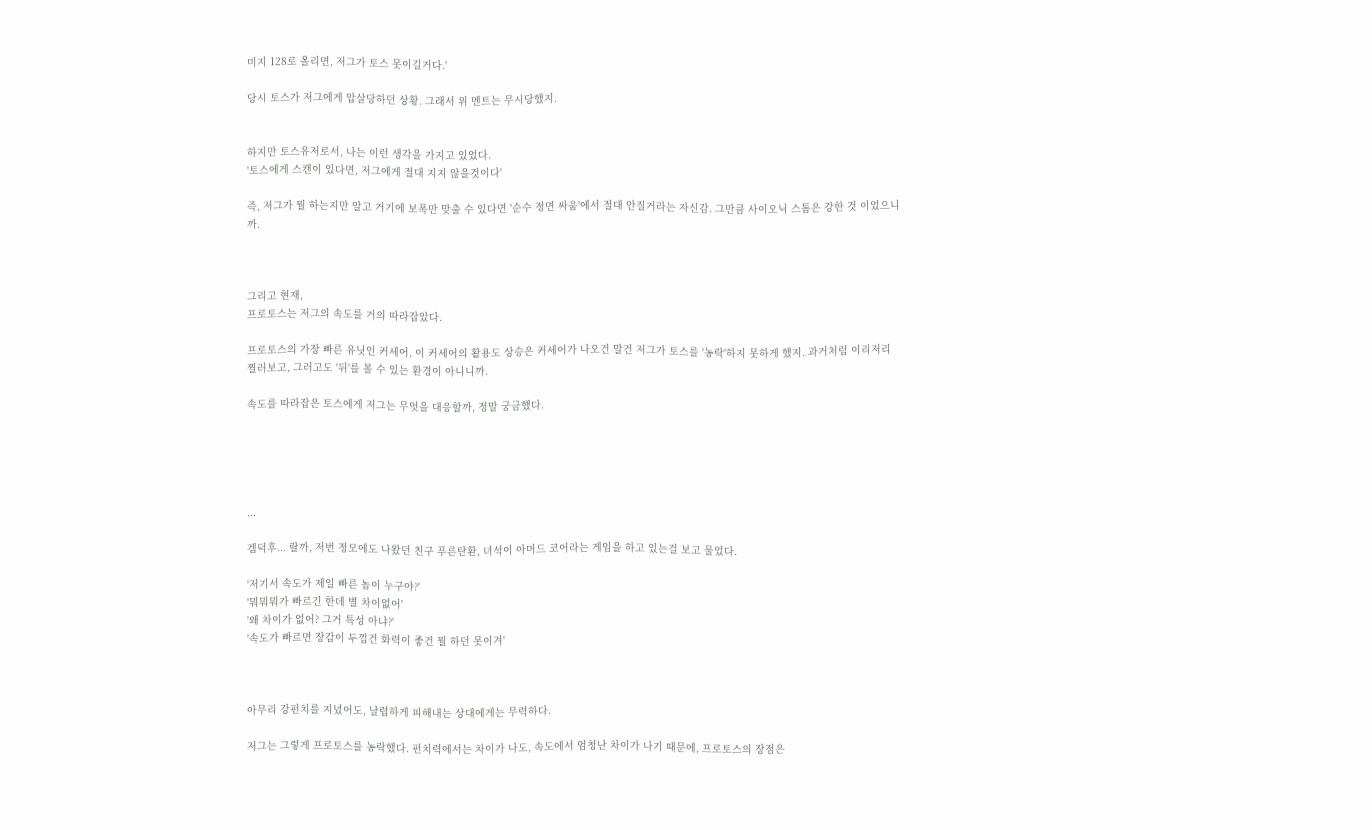미지 128로 올리면, 저그가 토스 못이길거다.'

당시 토스가 저그에게 압살당하던 상황. 그래서 위 멘트는 무시당했지.


하지만 토스유저로서, 나는 이런 생각을 가지고 있었다.
'토스에게 스캔이 있다면, 저그에게 절대 지지 않을것이다'

즉, 저그가 뭘 하는지만 알고 거기에 보폭만 맞출 수 있다면 '순수 정면 싸움'에서 절대 안질거라는 자신감. 그만큼 사이오닉 스톰은 강한 것 이었으니까.



그리고 현재,
프로토스는 저그의 속도를 거의 따라잡았다.

프로토스의 가장 빠른 유닛인 커세어, 이 커세어의 활용도 상승은 커세어가 나오건 말건 저그가 토스를 '농락'하지 못하게 했지. 과거처럼 이리저리 찔러보고, 그러고도 '뒤'를 볼 수 있는 환경이 아니니까.

속도를 따라잡은 토스에게 저그는 무엇을 대응할까, 정말 궁금했다.





...

겜덕후... 랄까, 저번 정모에도 나왔던 친구 푸른탄환, 녀석이 아머드 코어라는 게임을 하고 있는걸 보고 물었다.

'저기서 속도가 제일 빠른 놈이 누구야?'
'뭐뭐뭐가 빠르긴 한데 별 차이없어'
'왜 차이가 없어? 그거 특성 아냐?'
'속도가 빠르면 장갑이 두껍건 화력이 좋건 뭘 하던 못이겨'



아무리 강펀치를 지녔어도, 날렵하게 피해내는 상대에게는 무력하다.

저그는 그렇게 프로토스를 농락했다. 펀치력에서는 차이가 나도, 속도에서 엄청난 차이가 나기 때문에, 프로토스의 장점은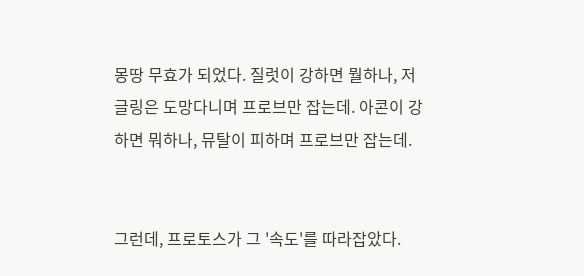몽땅 무효가 되었다. 질럿이 강하면 뭘하나, 저글링은 도망다니며 프로브만 잡는데. 아콘이 강하면 뭐하나, 뮤탈이 피하며 프로브만 잡는데.


그런데, 프로토스가 그 '속도'를 따라잡았다.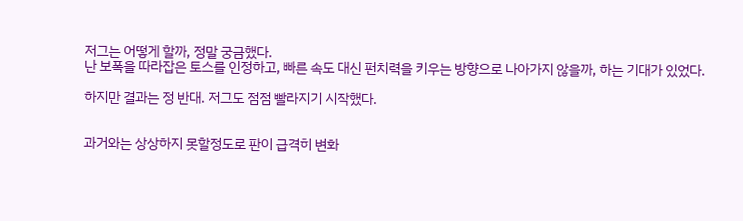저그는 어떻게 할까, 정말 궁금했다.
난 보폭을 따라잡은 토스를 인정하고, 빠른 속도 대신 펀치력을 키우는 방향으로 나아가지 않을까, 하는 기대가 있었다.

하지만 결과는 정 반대. 저그도 점점 빨라지기 시작했다.


과거와는 상상하지 못할정도로 판이 급격히 변화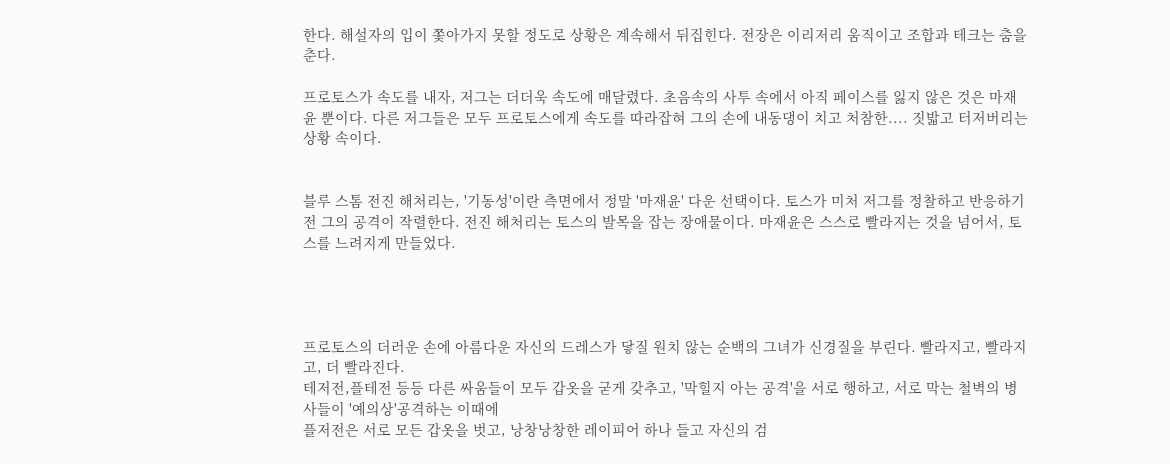한다. 해설자의 입이 쫓아가지 못할 정도로 상황은 계속해서 뒤집힌다. 전장은 이리저리 움직이고 조합과 테크는 춤을춘다.

프로토스가 속도를 내자, 저그는 더더욱 속도에 매달렸다. 초음속의 사투 속에서 아직 페이스를 잃지 않은 것은 마재윤 뿐이다. 다른 저그들은 모두 프로토스에게 속도를 따라잡혀 그의 손에 내동댕이 치고 처참한.... 짓밟고 터저버리는 상황 속이다.


블루 스톰 전진 해처리는, '기동성'이란 측면에서 정말 '마재윤' 다운 선택이다. 토스가 미처 저그를 정찰하고 반응하기전 그의 공격이 작렬한다. 전진 해처리는 토스의 발목을 잡는 장애물이다. 마재윤은 스스로 빨라지는 것을 넘어서, 토스를 느려지게 만들었다.




프로토스의 더러운 손에 아름다운 자신의 드레스가 닿질 원치 않는 순백의 그녀가 신경질을 부린다. 빨라지고, 빨라지고, 더 빨라진다.
테저전,플테전 등등 다른 싸움들이 모두 갑옷을 굳게 갖추고, '막힐지 아는 공격'을 서로 행하고, 서로 막는 철벽의 병사들이 '예의상'공격하는 이때에
플저전은 서로 모든 갑옷을 벗고, 낭창낭창한 레이피어 하나 들고 자신의 검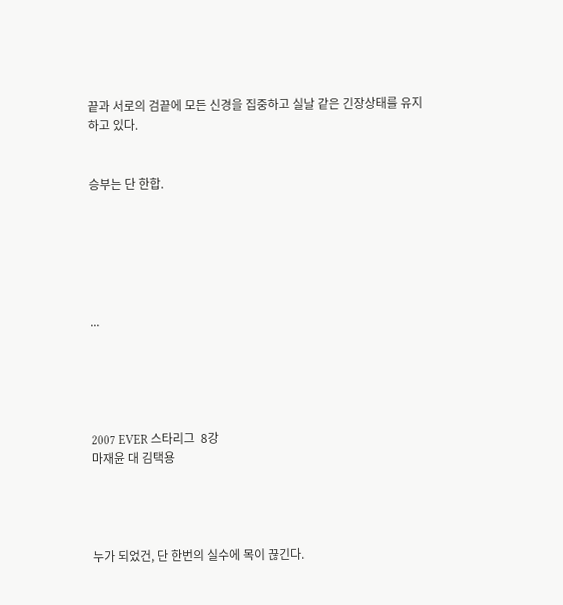끝과 서로의 검끝에 모든 신경을 집중하고 실날 같은 긴장상태를 유지하고 있다.


승부는 단 한합.






...





2007 EVER 스타리그  8강
마재윤 대 김택용




누가 되었건, 단 한번의 실수에 목이 끊긴다.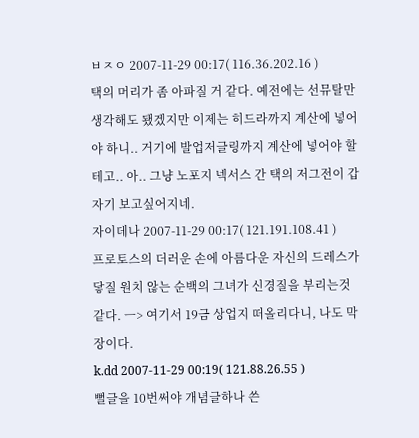ㅂㅈㅇ 2007-11-29 00:17( 116.36.202.16 )
택의 머리가 좀 아파질 거 같다. 예전에는 선뮤탈만 생각해도 됐겠지만 이제는 히드라까지 계산에 넣어야 하니.. 거기에 발업저글링까지 계산에 넣어야 할테고.. 아.. 그냥 노포지 넥서스 간 택의 저그전이 갑자기 보고싶어지네.
자이데나 2007-11-29 00:17( 121.191.108.41 )
프로토스의 더러운 손에 아름다운 자신의 드레스가 닿질 원치 않는 순백의 그녀가 신경질을 부리는것 같다. ㅡ> 여기서 19금 상업지 떠올리다니, 나도 막장이다.
k.dd 2007-11-29 00:19( 121.88.26.55 )
뻘글을 10번써야 개념글하나 쓴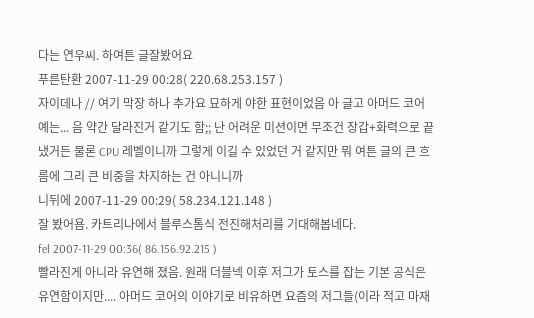다는 연우씨. 하여튼 글잘봤어요
푸른탄환 2007-11-29 00:28( 220.68.253.157 )
자이데나 // 여기 막장 하나 추가요 묘하게 야한 표현이었음 아 글고 아머드 코어 예는... 음 약간 달라진거 같기도 함;; 난 어려운 미션이면 무조건 장갑+화력으로 끝냈거든 물론 CPU 레벨이니까 그렇게 이길 수 있었던 거 같지만 뭐 여튼 글의 큰 흐름에 그리 큰 비중을 차지하는 건 아니니까
니뒤에 2007-11-29 00:29( 58.234.121.148 )
잘 봤어욤. 카트리나에서 블루스톰식 전진해처리를 기대해봅네다.
fel 2007-11-29 00:36( 86.156.92.215 )
빨라진게 아니라 유연해 졌음. 원래 더블넥 이후 저그가 토스를 잡는 기본 공식은 유연함이지만.... 아머드 코어의 이야기로 비유하면 요즘의 저그들(이라 적고 마재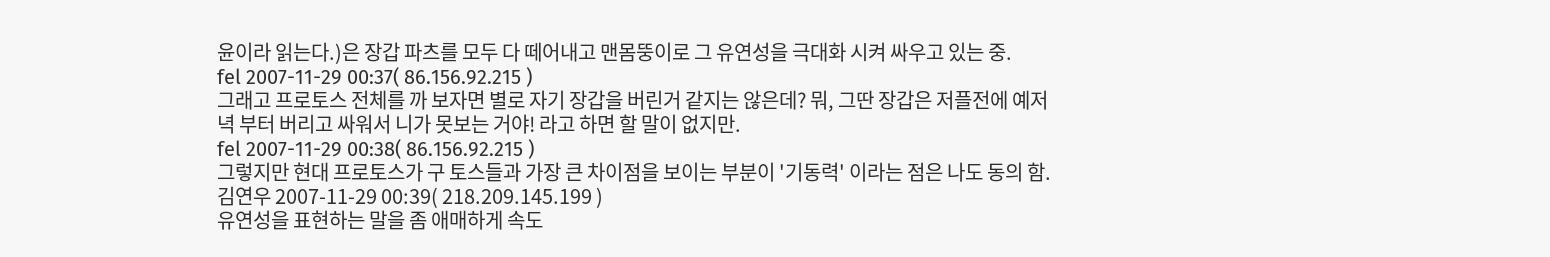윤이라 읽는다.)은 장갑 파츠를 모두 다 떼어내고 맨몸뚱이로 그 유연성을 극대화 시켜 싸우고 있는 중.
fel 2007-11-29 00:37( 86.156.92.215 )
그래고 프로토스 전체를 까 보자면 별로 자기 장갑을 버린거 같지는 않은데? 뭐, 그딴 장갑은 저플전에 예저녁 부터 버리고 싸워서 니가 못보는 거야! 라고 하면 할 말이 없지만.
fel 2007-11-29 00:38( 86.156.92.215 )
그렇지만 현대 프로토스가 구 토스들과 가장 큰 차이점을 보이는 부분이 '기동력' 이라는 점은 나도 동의 함.
김연우 2007-11-29 00:39( 218.209.145.199 )
유연성을 표현하는 말을 좀 애매하게 속도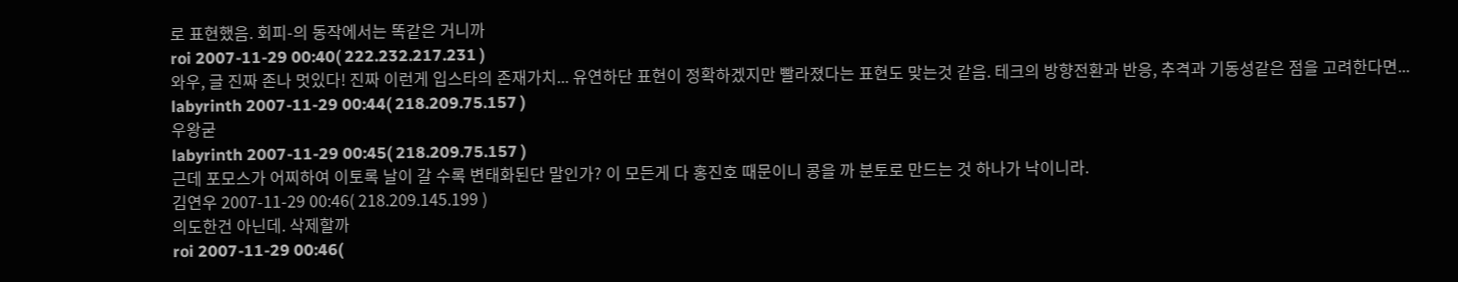로 표현했음. 회피-의 동작에서는 똑같은 거니까
roi 2007-11-29 00:40( 222.232.217.231 )
와우, 글 진짜 존나 멋있다! 진짜 이런게 입스타의 존재가치... 유연하단 표현이 정확하겠지만 빨라졌다는 표현도 맞는것 같음. 테크의 방향전환과 반응, 추격과 기동성같은 점을 고려한다면...
labyrinth 2007-11-29 00:44( 218.209.75.157 )
우왕굳
labyrinth 2007-11-29 00:45( 218.209.75.157 )
근데 포모스가 어찌하여 이토록 날이 갈 수록 변태화된단 말인가? 이 모든게 다 홍진호 때문이니 콩을 까 분토로 만드는 것 하나가 낙이니라.
김연우 2007-11-29 00:46( 218.209.145.199 )
의도한건 아닌데. 삭제할까
roi 2007-11-29 00:46(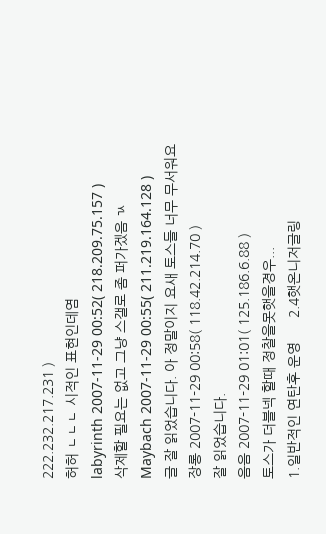222.232.217.231 )
허허 ㄴㄴㄴ 시적인 표현인데염
labyrinth 2007-11-29 00:52( 218.209.75.157 )
삭제할 필요는 없고 그냥 스갤로 좀 퍼가겠음 ㄳ
Maybach 2007-11-29 00:55( 211.219.164.128 )
글 잘 읽었습니다. 아 정말이지 요새 토스들 너무 무서워요
장롱 2007-11-29 00:58( 118.42.214.70 )
잘 읽었습니다.
음음 2007-11-29 01:01( 125.186.6.88 )
토스가 더블넥 할때 정찰을못햇을경우...                                                            1.일반적인 연탄후 운영      2.4햇온니저글링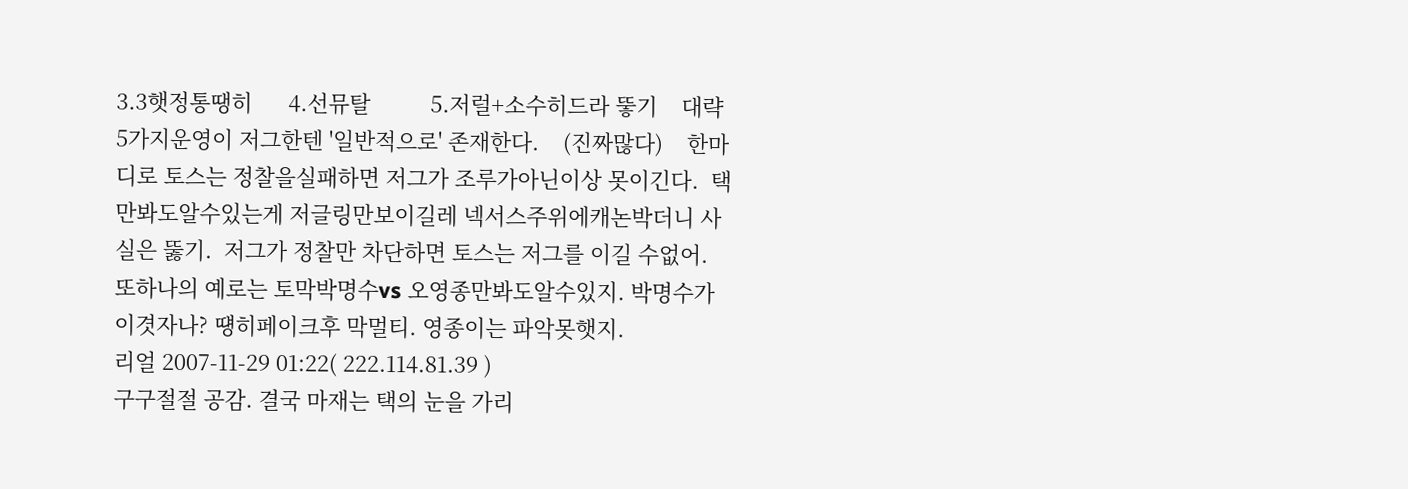3.3햇정통땡히      4.선뮤탈          5.저럴+소수히드라 뚷기    대략 5가지운영이 저그한텐 '일반적으로' 존재한다.    (진짜많다)    한마디로 토스는 정찰을실패하면 저그가 조루가아닌이상 못이긴다.  택만봐도알수있는게 저글링만보이길레 넥서스주위에캐논박더니 사실은 뚫기.  저그가 정찰만 차단하면 토스는 저그를 이길 수없어. 또하나의 예로는 토막박명수vs 오영종만봐도알수있지. 박명수가이겻자나? 떙히페이크후 막멀티. 영종이는 파악못햇지.
리얼 2007-11-29 01:22( 222.114.81.39 )
구구절절 공감. 결국 마재는 택의 눈을 가리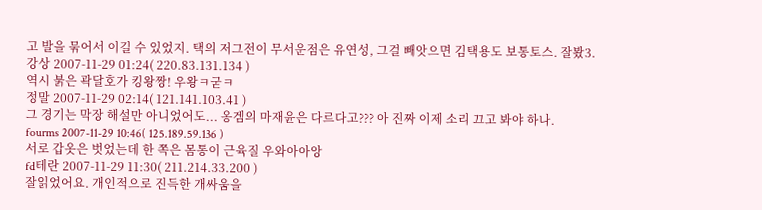고 발을 묶어서 이길 수 있었지. 택의 저그전이 무서운점은 유연성, 그걸 빼앗으면 김택용도 보통토스. 잘봤3.
강상 2007-11-29 01:24( 220.83.131.134 )
역시 붉은 곽달호가 킹왕짱! 우왕ㅋ굳ㅋ
정말 2007-11-29 02:14( 121.141.103.41 )
그 경기는 막장 해설만 아니었어도... 옹겜의 마재윤은 다르다고??? 아 진짜 이제 소리 끄고 봐야 하나.
fourms 2007-11-29 10:46( 125.189.59.136 )
서로 갑옷은 벗었는데 한 쪽은 몸통이 근육질 우와아아앙
fd테란 2007-11-29 11:30( 211.214.33.200 )
잘읽었어요. 개인적으로 진득한 개싸움을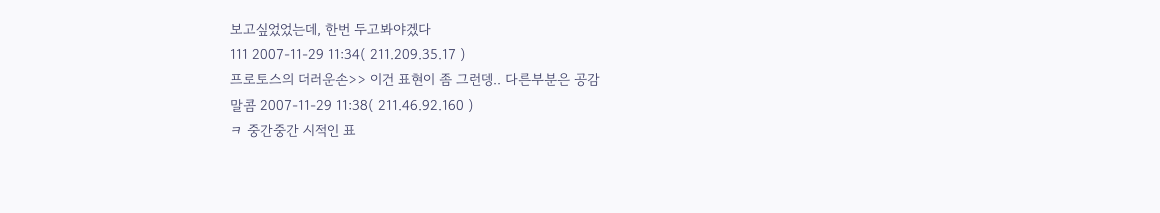보고싶었었는데, 한번 두고봐야겠다
111 2007-11-29 11:34( 211.209.35.17 )
프로토스의 더러운손>> 이건 표현이 좀 그런뎅.. 다른부분은 공감
말콤 2007-11-29 11:38( 211.46.92.160 )
ㅋ 중간중간 시적인 표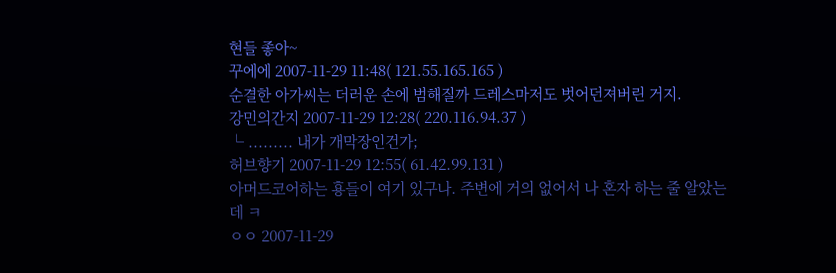현들 좋아~
꾸에에 2007-11-29 11:48( 121.55.165.165 )
순결한 아가씨는 더러운 손에 범해질까 드레스마저도 벗어던져버린 거지.
강민의간지 2007-11-29 12:28( 220.116.94.37 )
└ ......... 내가 개막장인건가;
허브향기 2007-11-29 12:55( 61.42.99.131 )
아머드코어하는 횽들이 여기 있구나. 주변에 거의 없어서 나 혼자 하는 줄 알았는데 ㅋ
ㅇㅇ 2007-11-29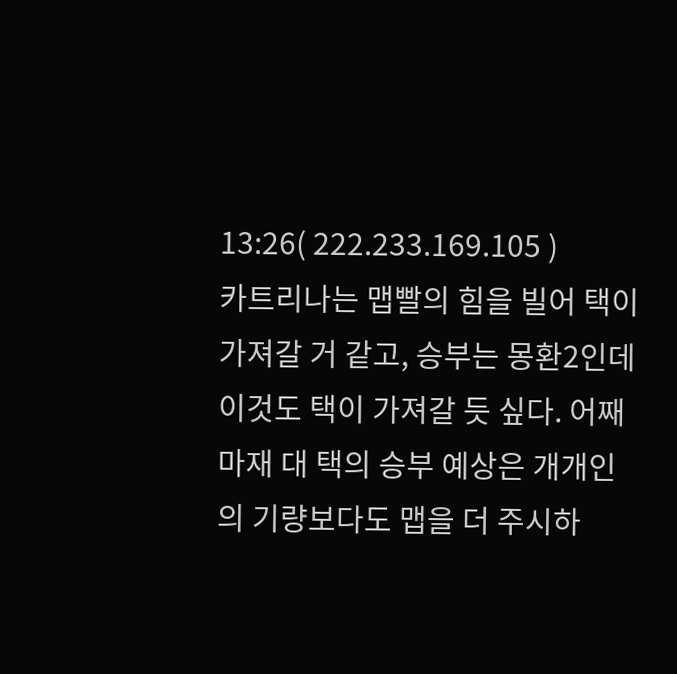13:26( 222.233.169.105 )
카트리나는 맵빨의 힘을 빌어 택이 가져갈 거 같고, 승부는 몽환2인데 이것도 택이 가져갈 듯 싶다. 어째 마재 대 택의 승부 예상은 개개인의 기량보다도 맵을 더 주시하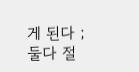게 된다 ; 둘다 절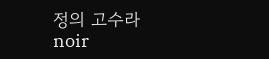정의 고수라
noir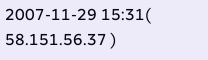2007-11-29 15:31( 58.151.56.37 )